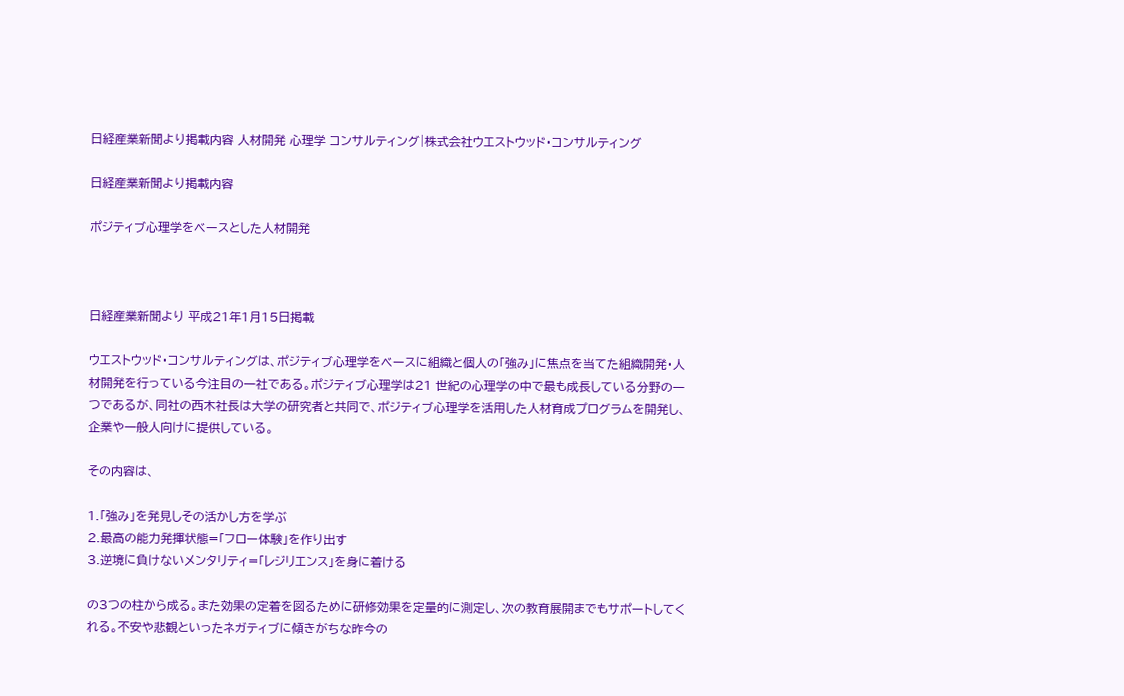日経産業新聞より掲載内容 人材開発 心理学 コンサルティング|株式会社ウエストウッド・コンサルティング

日経産業新聞より掲載内容

ポジティブ心理学をベースとした人材開発



日経産業新聞より 平成21年1月15日掲載

ウエストウッド・コンサルティングは、ポジティブ心理学をベースに組織と個人の「強み」に焦点を当てた組織開発・人材開発を行っている今注目の一社である。ポジティブ心理学は21 世紀の心理学の中で最も成長している分野の一つであるが、同社の西木社長は大学の研究者と共同で、ポジティブ心理学を活用した人材育成プログラムを開発し、企業や一般人向けに提供している。

その内容は、

1.「強み」を発見しその活かし方を学ぶ
2.最高の能力発揮状態=「フロー体験」を作り出す
3.逆境に負けないメンタリティ=「レジリエンス」を身に着ける

の3つの柱から成る。また効果の定着を図るために研修効果を定量的に測定し、次の教育展開までもサポートしてくれる。不安や悲観といったネガティブに傾きがちな昨今の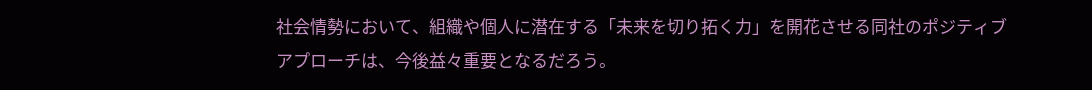社会情勢において、組織や個人に潜在する「未来を切り拓く力」を開花させる同社のポジティブアプローチは、今後益々重要となるだろう。